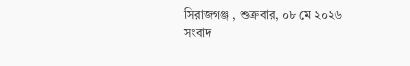সিরাজগঞ্জ , শুক্রবার, ০৮ মে ২০২৬
সংবাদ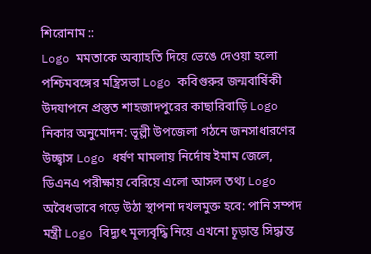শিরোনাম ::
Logo মমতাকে অব্যাহতি দিয়ে ভেঙে দেওয়া হলো পশ্চিমবঙ্গের মন্ত্রিসভা Logo কবিগুরুর জন্মবার্ষিকী উদযাপনে প্রস্তুত শাহজাদপুরের কাছারিবাড়ি Logo নিকার অনুমোদন: ভূল্লী উপজেলা গঠনে জনসাধারণের উচ্ছ্বাস Logo ধর্ষণ মামলায় নির্দোষ ইমাম জেলে, ডিএনএ পরীক্ষায় বেরিয়ে এলো আসল তথ্য Logo অবৈধভাবে গড়ে উঠা স্থাপনা দখলমুক্ত হবে: পানি সম্পদ মন্ত্রী Logo বিদ্যুৎ মূল্যবৃদ্ধি নিয়ে এখনো চূড়ান্ত সিদ্ধান্ত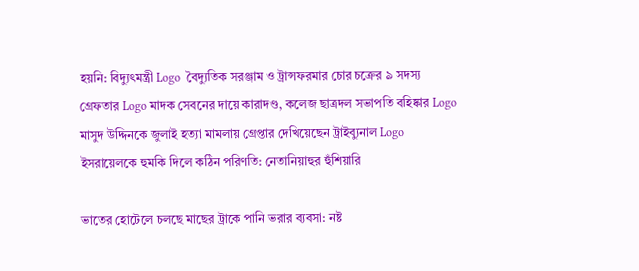হয়নি: বিদ্যুৎমন্ত্রী Logo  বৈদ্যুতিক সরঞ্জাম ও ট্রান্সফরমার চোর চক্রের ৯ সদস্য গ্রেফতার Logo মাদক সেবনের দায়ে কারাদণ্ড, কলেজ ছাত্রদল সভাপতি বহিষ্কার Logo মাসুদ উদ্দিনকে জুলাই হত্যা মামলায় গ্রেপ্তার দেখিয়েছেন ট্রাইব্যুনাল Logo ইসরায়েলকে হুমকি দিলে কঠিন পরিণতি: নেতানিয়াহুর হুঁশিয়ারি

ভাতের হোটেলে চলছে মাছের ট্রাকে পানি ভরার ব্যবসা: নষ্ট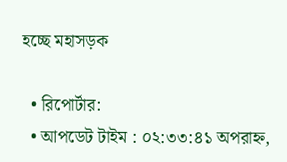হচ্ছে মহাসড়ক

  • রিপোর্টার:
  • আপডেট টাইম : ০২:৩৩:৪১ অপরাহ্ন,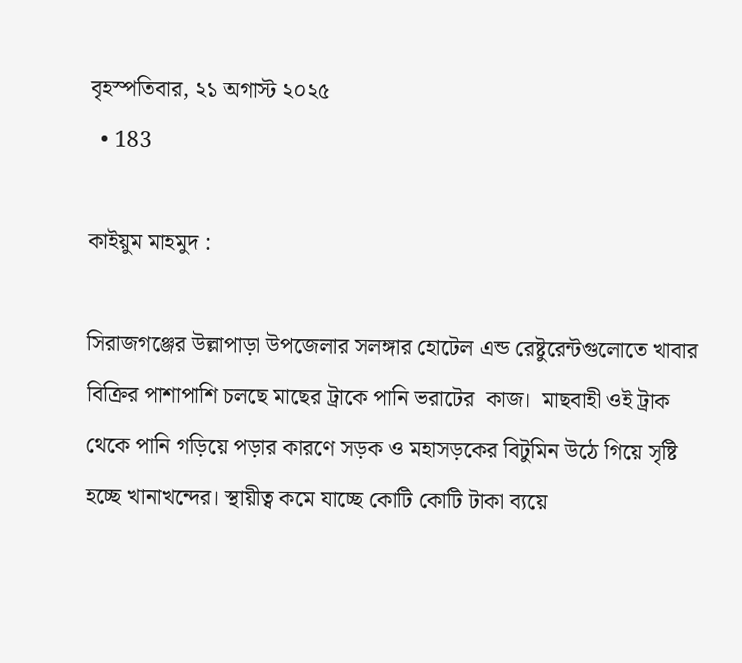বৃহস্পতিবার, ২১ অগাস্ট ২০২৫
  • 183

কাইয়ুম মাহমুদ :

সিরাজগঞ্জের উল্লাপাড়া উপজেলার সলঙ্গার হোটেল এন্ড রেষ্টুরেন্টগুলোতে খাবার বিক্রির পাশাপাশি চলছে মাছের ট্রাকে পানি ভরাটের  কাজ।  মাছবাহী ওই ট্রাক থেকে পানি গড়িয়ে পড়ার কারণে সড়ক ও মহাসড়কের বিটুমিন উঠে গিয়ে সৃষ্টি হচ্ছে খানাখন্দের। স্থায়ীত্ব কমে যাচ্ছে কোটি কোটি টাকা ব্যয়ে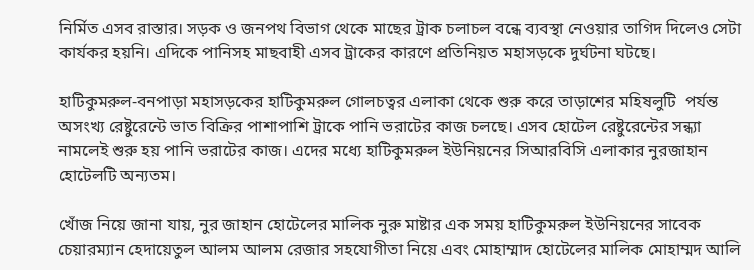নির্মিত এসব রাস্তার। সড়ক ও জনপথ বিভাগ থেকে মাছের ট্রাক চলাচল বন্ধে ব্যবস্থা নেওয়ার তাগিদ দিলেও সেটা কার্যকর হয়নি। এদিকে পানিসহ মাছবাহী এসব ট্রাকের কারণে প্রতিনিয়ত মহাসড়কে দুর্ঘটনা ঘটছে।

হাটিকুমরুল-বনপাড়া মহাসড়কের হাটিকুমরুল গোলচত্বর এলাকা থেকে শুরু করে তাড়াশের মহিষলুটি  পর্যন্ত অসংখ্য রেষ্টুরেন্টে ভাত বিক্রির পাশাপাশি ট্রাকে পানি ভরাটের কাজ চলছে। এসব হোটেল রেষ্টুরেন্টের সন্ধ্যা নামলেই শুরু হয় পানি ভরাটের কাজ। এদের মধ্যে হাটিকুমরুল ইউনিয়নের সিআরবিসি এলাকার নুরজাহান হোটেলটি অন্যতম।

খোঁজ নিয়ে জানা যায়, নুর জাহান হোটেলের মালিক নুরু মাষ্টার এক সময় হাটিকুমরুল ইউনিয়নের সাবেক চেয়ারম্যান হেদায়েতুল আলম আলম রেজার সহযোগীতা নিয়ে এবং মোহাম্মাদ হোটেলের মালিক মোহাম্মদ আলি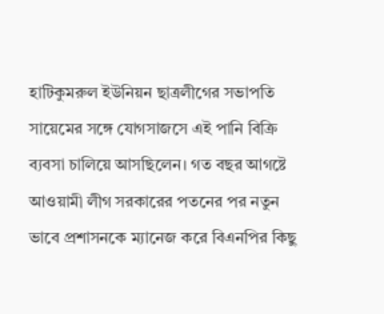হাটিকুমরুল ইউনিয়ন ছাত্রলীগের সভাপতি সায়েমের সঙ্গে যোগসাজসে এই পানি বিক্রি ব্যবসা চালিয়ে আসছিলেন। গত বছর আগষ্টে আওয়ামী লীগ সরকারের পতনের পর নতুন ভাবে প্রশাসনকে ম্যানেজ করে বিএনপির কিছু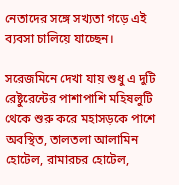নেতাদের সঙ্গে সখ্যতা গড়ে এই ব্যবসা চালিয়ে যাচ্ছেন।

সরেজমিনে দেখা যায় শুধু এ দুটি রেষ্টুরেন্টের পাশাপাশি মহিষলুটি থেকে শুরু করে মহাসড়কে পাশে অবস্থিত, তালতলা আলামিন হোটেল, রামারচর হোটেল,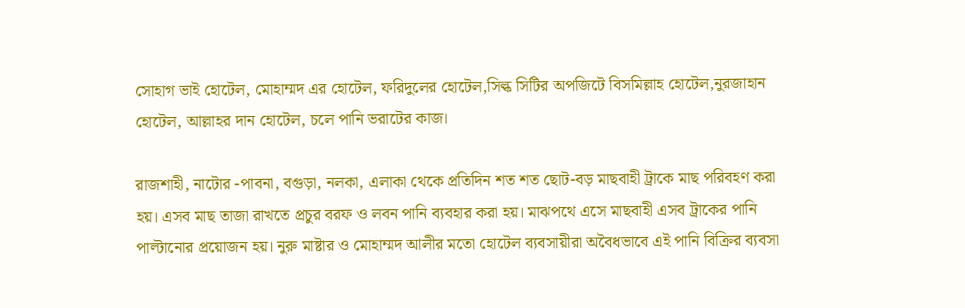সোহাগ ভাই হোটেল, মোহাম্মদ এর হোটেল, ফরিদুলের হোটেল,সিল্ক সিটির অপজিটে বিসমিল্লাহ হোটেল,নুরজাহান হোটেল, আল্লাহর দান হোটেল, চলে পানি ভরাটের কাজ।

রাজশাহী, নাটোর -পাবনা, বগুড়া, নলকা, এলাকা থেকে প্রতিদিন শত শত ছোট-বড় মাছবাহী ট্রাকে মাছ পরিবহণ করা হয়। এসব মাছ তাজা রাখতে প্রচুর বরফ ও লবন পানি ব্যবহার করা হয়। মাঝপথে এসে মাছবাহী এসব ট্রাকের পানি পাল্টানোর প্রয়োজন হয়। নুরু মাষ্টার ও মোহাম্মদ আলীর মতো হোটেল ব্যবসায়ীরা অবৈধভাবে এই পানি বিক্রির ব্যবসা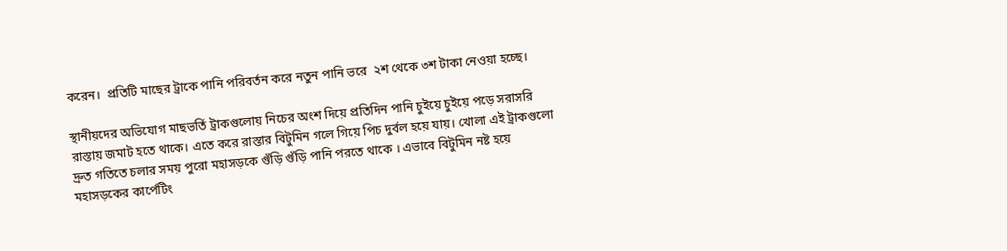করেন।  প্রতিটি মাছের ট্রাকে পানি পরিবর্তন করে নতুন পানি ভরে  ২শ থেকে ৩শ টাকা নেওয়া হচ্ছে।

স্থানীয়দের অভিযোগ মাছভর্তি ট্রাকগুলোয় নিচের অংশ দিয়ে প্রতিদিন পানি চুইয়ে চুইয়ে পড়ে সরাসরি রাস্তায় জমাট হতে থাকে। এতে করে রাস্তার বিটুমিন গলে গিয়ে পিচ দুর্বল হয়ে যায়। খোলা এই ট্রাকগুলো দ্রুত গতিতে চলার সময় পুরো মহাসড়কে গুঁড়ি গুঁড়ি পানি পরতে থাকে । এভাবে বিটুমিন নষ্ট হয়ে মহাসড়কের কার্পেটিং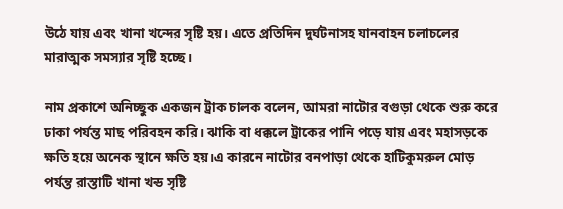উঠে যায় এবং খানা খন্দের সৃষ্টি হয়। এতে প্রতিদিন দুর্ঘটনাসহ যানবাহন চলাচলের মারাত্মক সমস্যার সৃষ্টি হচ্ছে।

নাম প্রকাশে অনিচ্ছুক একজন ট্রাক চালক বলেন, আমরা নাটোর বগুড়া থেকে শুরু করে ঢাকা পর্যন্ত মাছ পরিবহন করি। ঝাকি বা ধক্কলে ট্রাকের পানি পড়ে যায় এবং মহাসড়কে ক্ষতি হয়ে অনেক স্থানে ক্ষতি হয়।এ কারনে নাটোর বনপাড়া থেকে হাটিকুমরুল মোড় পর্যন্ত রাস্তাটি খানা খন্ড সৃষ্টি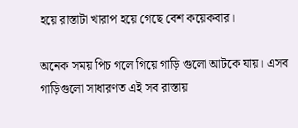হয়ে রাস্তাটা খারাপ হয়ে গেছে বেশ কয়েকবার।

অনেক সময় পিচ গলে গিয়ে গাড়ি গুলো আটকে যায়। এসব গাড়িগুলো সাধারণত এই সব রাস্তায়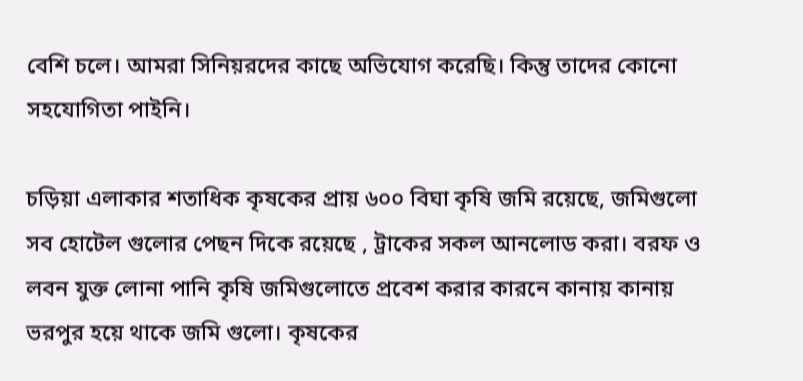বেশি চলে। আমরা সিনিয়রদের কাছে অভিযোগ করেছি। কিন্তু তাদের কোনো সহযোগিতা পাইনি।

চড়িয়া এলাকার শতাধিক কৃষকের প্রায় ৬০০ বিঘা কৃষি জমি রয়েছে, জমিগুলো সব হোটেল গুলোর পেছন দিকে রয়েছে , ট্রাকের সকল আনলোড করা। বরফ ও লবন যুক্ত লোনা পানি কৃষি জমিগুলোতে প্রবেশ করার কারনে কানায় কানায় ভরপুর হয়ে থাকে জমি গুলো। কৃষকের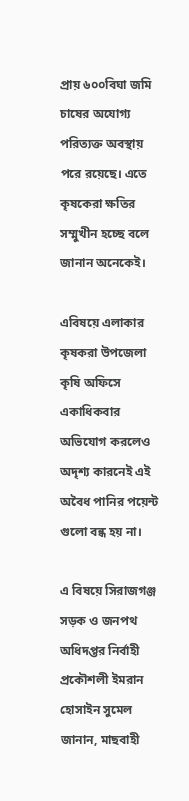প্রায় ৬০০বিঘা জমি চাষের অযোগ্য পরিত্যক্ত অবস্থায় পরে রয়েছে। এতে কৃষকেরা ক্ষতির সম্মুখীন হচ্ছে বলে জানান অনেকেই।

এবিষয়ে এলাকার কৃষকরা উপজেলা কৃষি অফিসে একাধিকবার অভিযোগ করলেও অদৃশ্য কারনেই এই অবৈধ পানির পয়েন্ট গুলো বন্ধ হয় না।

এ বিষয়ে সিরাজগঞ্জ সড়ক ও জনপথ অধিদপ্তর নির্বাহী প্রকৌশলী ইমরান হোসাইন সুমেল জানান, মাছবাহী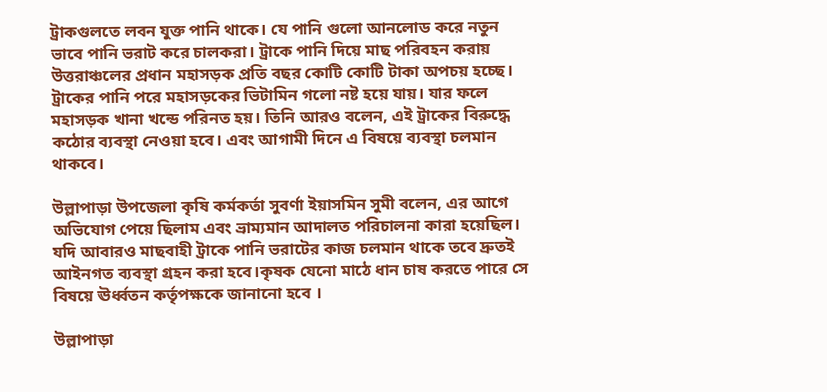ট্রাকগুলতে লবন যুক্ত পানি থাকে। যে পানি গুলো আনলোড করে নতুন ভাবে পানি ভরাট করে চালকরা। ট্রাকে পানি দিয়ে মাছ পরিবহন করায় উত্তরাঞ্চলের প্রধান মহাসড়ক প্রতি বছর কোটি কোটি টাকা অপচয় হচ্ছে। ট্রাকের পানি পরে মহাসড়কের ভিটামিন গলো নষ্ট হয়ে যায়। যার ফলে মহাসড়ক খানা খন্ডে পরিনত হয়। তিনি আরও বলেন, এই ট্রাকের বিরুদ্ধে কঠোর ব্যবস্থা নেওয়া হবে। এবং আগামী দিনে এ বিষয়ে ব্যবস্থা চলমান থাকবে।

উল্লাপাড়া উপজেলা কৃষি কর্মকর্তা সুবর্ণা ইয়াসমিন সুমী বলেন, এর আগে অভিযোগ পেয়ে ছিলাম এবং ভ্রাম্যমান আদালত পরিচালনা কারা হয়েছিল। যদি আবারও মাছবাহী ট্রাকে পানি ভরাটের কাজ চলমান থাকে তবে দ্রুতই আইনগত ব্যবস্থা গ্রহন করা হবে।কৃষক যেনো মাঠে ধান চাষ করতে পারে সে বিষয়ে ঊর্ধ্বতন কর্তৃপক্ষকে জানানো হবে ।

উল্লাপাড়া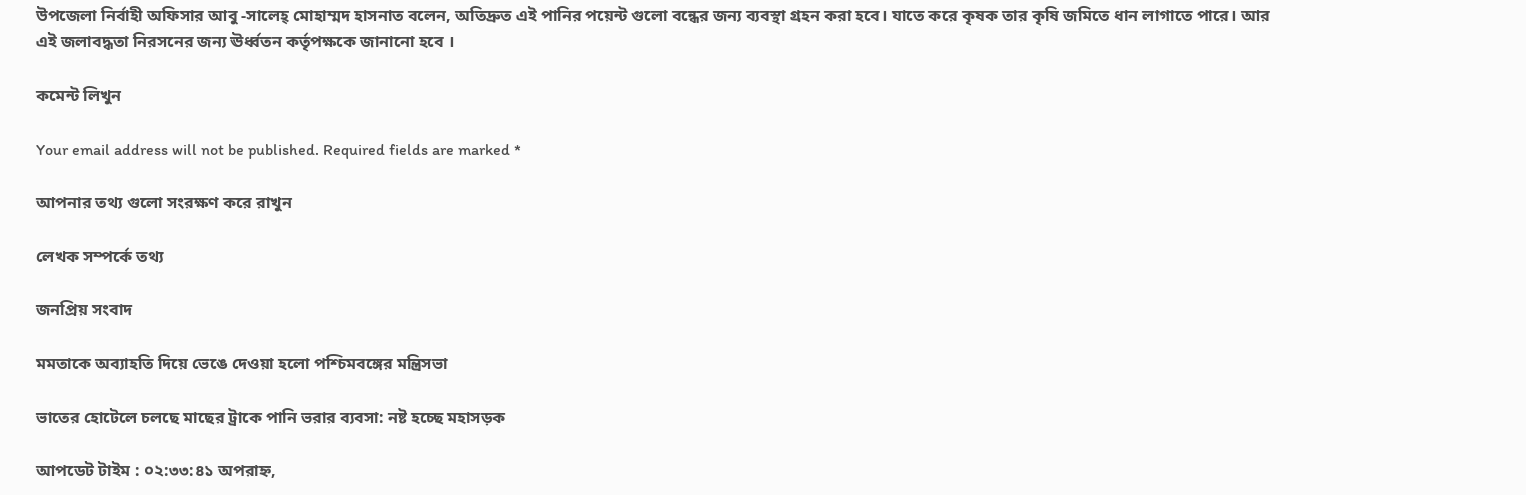উপজেলা নির্বাহী অফিসার আবু -সালেহ্ মোহাম্মদ হাসনাত বলেন, অতিদ্রুত এই পানির পয়েন্ট গুলো বন্ধের জন্য ব্যবস্থা গ্রহন করা হবে। যাতে করে কৃষক তার কৃষি জমিতে ধান লাগাতে পারে। আর এই জলাবদ্ধতা নিরসনের জন্য ঊর্ধ্বতন কর্তৃপক্ষকে জানানো হবে ।

কমেন্ট লিখুন

Your email address will not be published. Required fields are marked *

আপনার তথ্য গুলো সংরক্ষণ করে রাখুন

লেখক সম্পর্কে তথ্য

জনপ্রিয় সংবাদ

মমতাকে অব্যাহতি দিয়ে ভেঙে দেওয়া হলো পশ্চিমবঙ্গের মন্ত্রিসভা

ভাতের হোটেলে চলছে মাছের ট্রাকে পানি ভরার ব্যবসা: নষ্ট হচ্ছে মহাসড়ক

আপডেট টাইম : ০২:৩৩:৪১ অপরাহ্ন,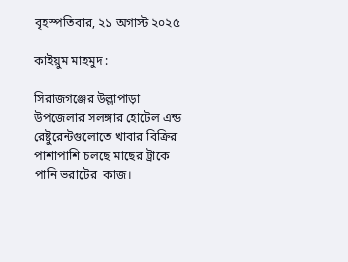বৃহস্পতিবার, ২১ অগাস্ট ২০২৫

কাইয়ুম মাহমুদ :

সিরাজগঞ্জের উল্লাপাড়া উপজেলার সলঙ্গার হোটেল এন্ড রেষ্টুরেন্টগুলোতে খাবার বিক্রির পাশাপাশি চলছে মাছের ট্রাকে পানি ভরাটের  কাজ।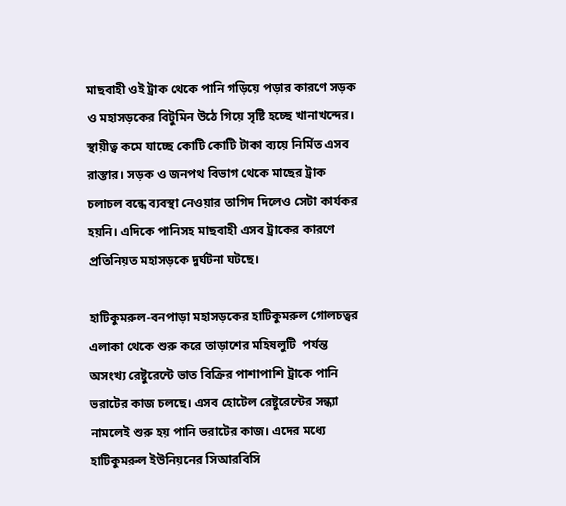মাছবাহী ওই ট্রাক থেকে পানি গড়িয়ে পড়ার কারণে সড়ক ও মহাসড়কের বিটুমিন উঠে গিয়ে সৃষ্টি হচ্ছে খানাখন্দের। স্থায়ীত্ব কমে যাচ্ছে কোটি কোটি টাকা ব্যয়ে নির্মিত এসব রাস্তার। সড়ক ও জনপথ বিভাগ থেকে মাছের ট্রাক চলাচল বন্ধে ব্যবস্থা নেওয়ার তাগিদ দিলেও সেটা কার্যকর হয়নি। এদিকে পানিসহ মাছবাহী এসব ট্রাকের কারণে প্রতিনিয়ত মহাসড়কে দুর্ঘটনা ঘটছে।

হাটিকুমরুল-বনপাড়া মহাসড়কের হাটিকুমরুল গোলচত্বর এলাকা থেকে শুরু করে তাড়াশের মহিষলুটি  পর্যন্ত অসংখ্য রেষ্টুরেন্টে ভাত বিক্রির পাশাপাশি ট্রাকে পানি ভরাটের কাজ চলছে। এসব হোটেল রেষ্টুরেন্টের সন্ধ্যা নামলেই শুরু হয় পানি ভরাটের কাজ। এদের মধ্যে হাটিকুমরুল ইউনিয়নের সিআরবিসি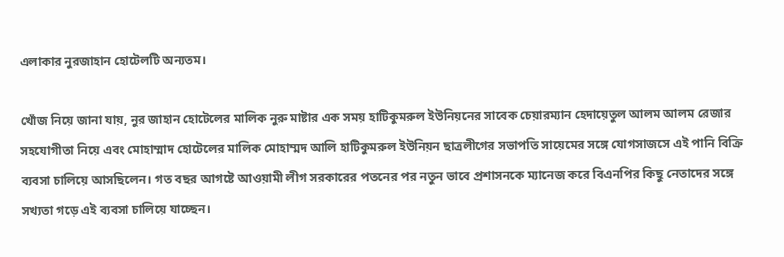এলাকার নুরজাহান হোটেলটি অন্যতম।

খোঁজ নিয়ে জানা যায়, নুর জাহান হোটেলের মালিক নুরু মাষ্টার এক সময় হাটিকুমরুল ইউনিয়নের সাবেক চেয়ারম্যান হেদায়েতুল আলম আলম রেজার সহযোগীতা নিয়ে এবং মোহাম্মাদ হোটেলের মালিক মোহাম্মদ আলি হাটিকুমরুল ইউনিয়ন ছাত্রলীগের সভাপতি সায়েমের সঙ্গে যোগসাজসে এই পানি বিক্রি ব্যবসা চালিয়ে আসছিলেন। গত বছর আগষ্টে আওয়ামী লীগ সরকারের পতনের পর নতুন ভাবে প্রশাসনকে ম্যানেজ করে বিএনপির কিছু নেতাদের সঙ্গে সখ্যতা গড়ে এই ব্যবসা চালিয়ে যাচ্ছেন।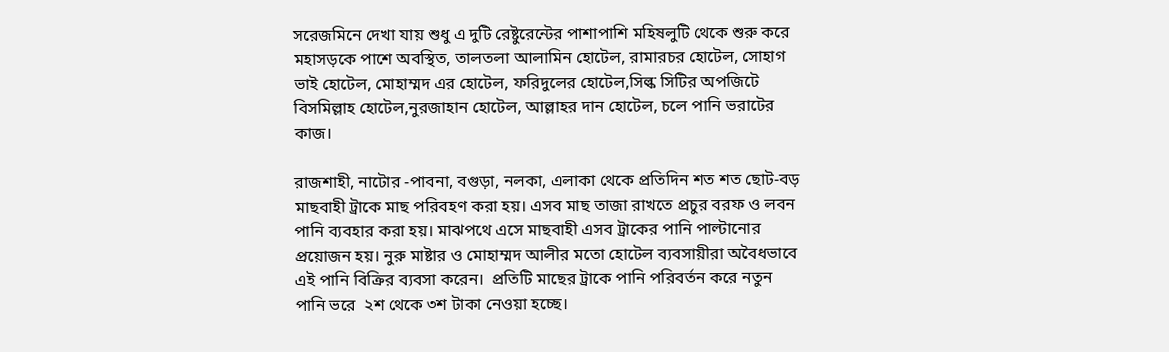সরেজমিনে দেখা যায় শুধু এ দুটি রেষ্টুরেন্টের পাশাপাশি মহিষলুটি থেকে শুরু করে মহাসড়কে পাশে অবস্থিত, তালতলা আলামিন হোটেল, রামারচর হোটেল, সোহাগ ভাই হোটেল, মোহাম্মদ এর হোটেল, ফরিদুলের হোটেল,সিল্ক সিটির অপজিটে বিসমিল্লাহ হোটেল,নুরজাহান হোটেল, আল্লাহর দান হোটেল, চলে পানি ভরাটের কাজ।

রাজশাহী, নাটোর -পাবনা, বগুড়া, নলকা, এলাকা থেকে প্রতিদিন শত শত ছোট-বড় মাছবাহী ট্রাকে মাছ পরিবহণ করা হয়। এসব মাছ তাজা রাখতে প্রচুর বরফ ও লবন পানি ব্যবহার করা হয়। মাঝপথে এসে মাছবাহী এসব ট্রাকের পানি পাল্টানোর প্রয়োজন হয়। নুরু মাষ্টার ও মোহাম্মদ আলীর মতো হোটেল ব্যবসায়ীরা অবৈধভাবে এই পানি বিক্রির ব্যবসা করেন।  প্রতিটি মাছের ট্রাকে পানি পরিবর্তন করে নতুন পানি ভরে  ২শ থেকে ৩শ টাকা নেওয়া হচ্ছে।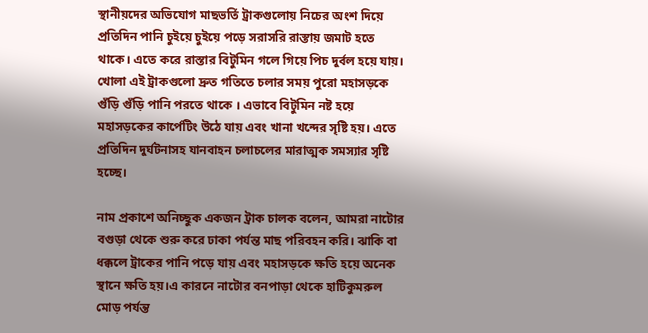স্থানীয়দের অভিযোগ মাছভর্তি ট্রাকগুলোয় নিচের অংশ দিয়ে প্রতিদিন পানি চুইয়ে চুইয়ে পড়ে সরাসরি রাস্তায় জমাট হতে থাকে। এতে করে রাস্তার বিটুমিন গলে গিয়ে পিচ দুর্বল হয়ে যায়। খোলা এই ট্রাকগুলো দ্রুত গতিতে চলার সময় পুরো মহাসড়কে গুঁড়ি গুঁড়ি পানি পরতে থাকে । এভাবে বিটুমিন নষ্ট হয়ে মহাসড়কের কার্পেটিং উঠে যায় এবং খানা খন্দের সৃষ্টি হয়। এতে প্রতিদিন দুর্ঘটনাসহ যানবাহন চলাচলের মারাত্মক সমস্যার সৃষ্টি হচ্ছে।

নাম প্রকাশে অনিচ্ছুক একজন ট্রাক চালক বলেন, আমরা নাটোর বগুড়া থেকে শুরু করে ঢাকা পর্যন্ত মাছ পরিবহন করি। ঝাকি বা ধক্কলে ট্রাকের পানি পড়ে যায় এবং মহাসড়কে ক্ষতি হয়ে অনেক স্থানে ক্ষতি হয়।এ কারনে নাটোর বনপাড়া থেকে হাটিকুমরুল মোড় পর্যন্ত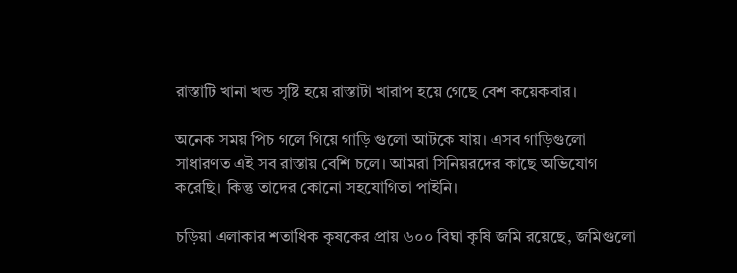রাস্তাটি খানা খন্ড সৃষ্টি হয়ে রাস্তাটা খারাপ হয়ে গেছে বেশ কয়েকবার।

অনেক সময় পিচ গলে গিয়ে গাড়ি গুলো আটকে যায়। এসব গাড়িগুলো সাধারণত এই সব রাস্তায় বেশি চলে। আমরা সিনিয়রদের কাছে অভিযোগ করেছি। কিন্তু তাদের কোনো সহযোগিতা পাইনি।

চড়িয়া এলাকার শতাধিক কৃষকের প্রায় ৬০০ বিঘা কৃষি জমি রয়েছে, জমিগুলো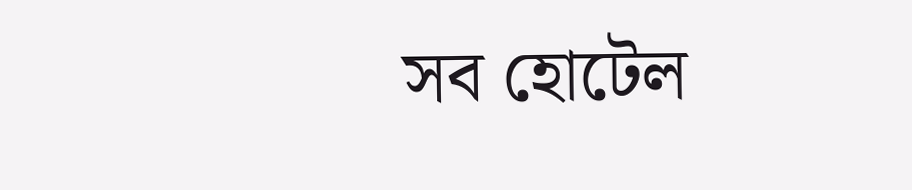সব হোটেল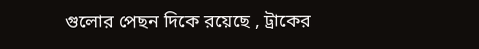গুলোর পেছন দিকে রয়েছে , ট্রাকের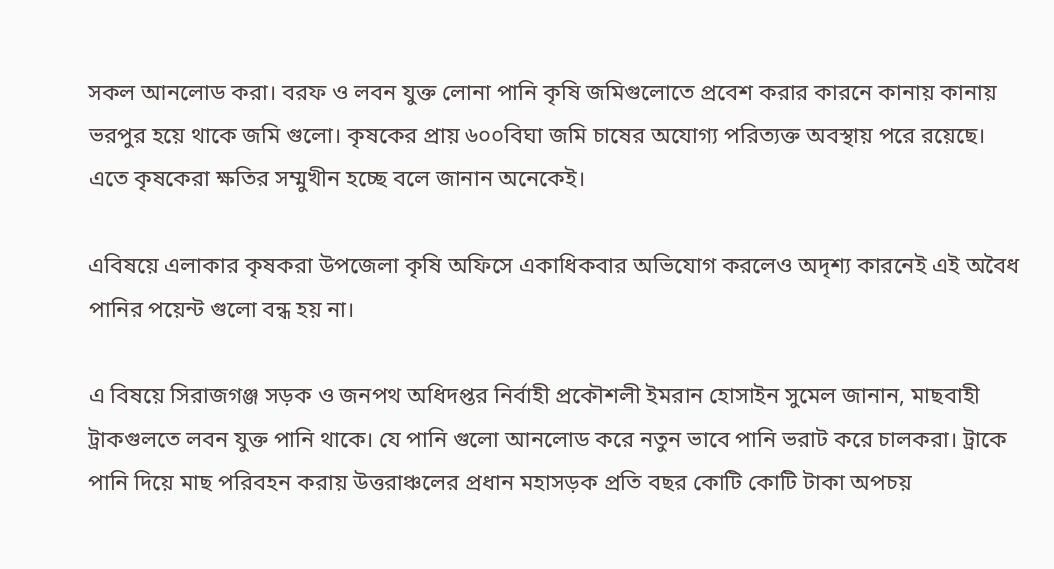সকল আনলোড করা। বরফ ও লবন যুক্ত লোনা পানি কৃষি জমিগুলোতে প্রবেশ করার কারনে কানায় কানায় ভরপুর হয়ে থাকে জমি গুলো। কৃষকের প্রায় ৬০০বিঘা জমি চাষের অযোগ্য পরিত্যক্ত অবস্থায় পরে রয়েছে। এতে কৃষকেরা ক্ষতির সম্মুখীন হচ্ছে বলে জানান অনেকেই।

এবিষয়ে এলাকার কৃষকরা উপজেলা কৃষি অফিসে একাধিকবার অভিযোগ করলেও অদৃশ্য কারনেই এই অবৈধ পানির পয়েন্ট গুলো বন্ধ হয় না।

এ বিষয়ে সিরাজগঞ্জ সড়ক ও জনপথ অধিদপ্তর নির্বাহী প্রকৌশলী ইমরান হোসাইন সুমেল জানান, মাছবাহী ট্রাকগুলতে লবন যুক্ত পানি থাকে। যে পানি গুলো আনলোড করে নতুন ভাবে পানি ভরাট করে চালকরা। ট্রাকে পানি দিয়ে মাছ পরিবহন করায় উত্তরাঞ্চলের প্রধান মহাসড়ক প্রতি বছর কোটি কোটি টাকা অপচয়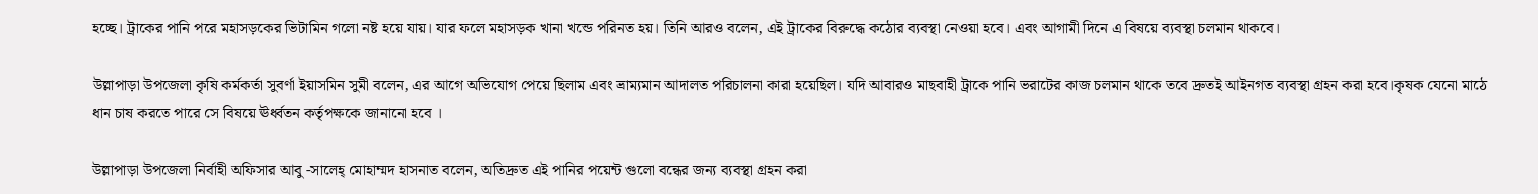হচ্ছে। ট্রাকের পানি পরে মহাসড়কের ভিটামিন গলো নষ্ট হয়ে যায়। যার ফলে মহাসড়ক খানা খন্ডে পরিনত হয়। তিনি আরও বলেন, এই ট্রাকের বিরুদ্ধে কঠোর ব্যবস্থা নেওয়া হবে। এবং আগামী দিনে এ বিষয়ে ব্যবস্থা চলমান থাকবে।

উল্লাপাড়া উপজেলা কৃষি কর্মকর্তা সুবর্ণা ইয়াসমিন সুমী বলেন, এর আগে অভিযোগ পেয়ে ছিলাম এবং ভ্রাম্যমান আদালত পরিচালনা কারা হয়েছিল। যদি আবারও মাছবাহী ট্রাকে পানি ভরাটের কাজ চলমান থাকে তবে দ্রুতই আইনগত ব্যবস্থা গ্রহন করা হবে।কৃষক যেনো মাঠে ধান চাষ করতে পারে সে বিষয়ে ঊর্ধ্বতন কর্তৃপক্ষকে জানানো হবে ।

উল্লাপাড়া উপজেলা নির্বাহী অফিসার আবু -সালেহ্ মোহাম্মদ হাসনাত বলেন, অতিদ্রুত এই পানির পয়েন্ট গুলো বন্ধের জন্য ব্যবস্থা গ্রহন করা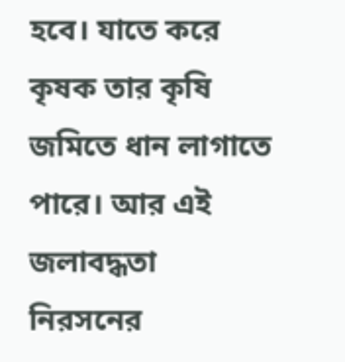হবে। যাতে করে কৃষক তার কৃষি জমিতে ধান লাগাতে পারে। আর এই জলাবদ্ধতা নিরসনের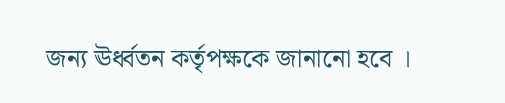জন্য ঊর্ধ্বতন কর্তৃপক্ষকে জানানো হবে ।